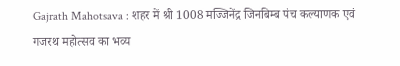Gajrath Mahotsava : शहर में श्री 1008 मज्जिनेंद्र जिनबिम्ब पंच कल्याणक एवं गजरथ महोत्सव का भव्य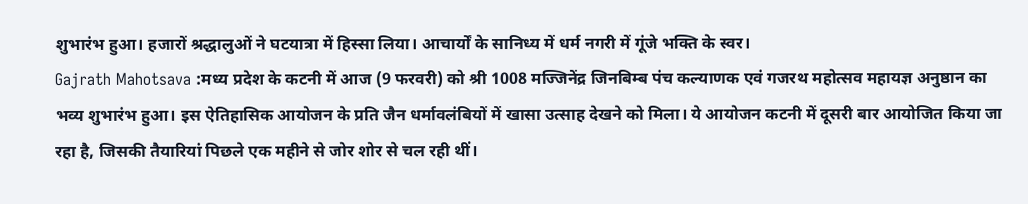शुभारंभ हुआ। हजारों श्रद्धालुओं ने घटयात्रा में हिस्सा लिया। आचार्यों के सानिध्य में धर्म नगरी में गूंजे भक्ति के स्वर।
Gajrath Mahotsava :मध्य प्रदेश के कटनी में आज (9 फरवरी) को श्री 1008 मज्जिनेंद्र जिनबिम्ब पंच कल्याणक एवं गजरथ महोत्सव महायज्ञ अनुष्ठान का भव्य शुभारंभ हुआ। इस ऐतिहासिक आयोजन के प्रति जैन धर्मावलंबियों में खासा उत्साह देखने को मिला। ये आयोजन कटनी में दूसरी बार आयोजित किया जा रहा है, जिसकी तैयारियां पिछले एक महीने से जोर शोर से चल रही थीं।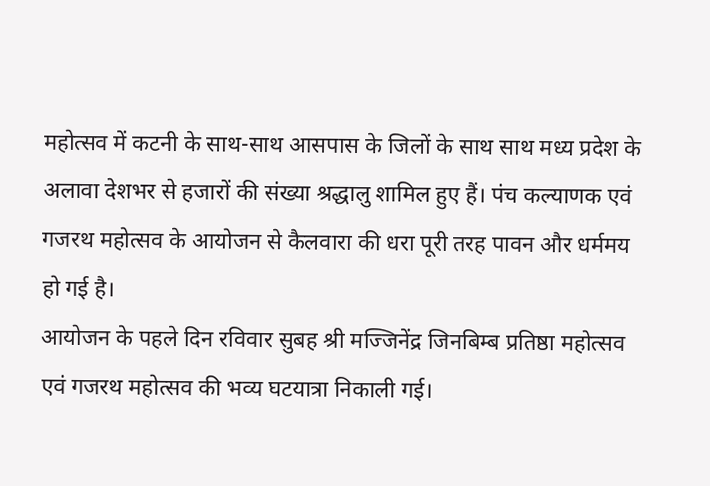महोत्सव में कटनी के साथ-साथ आसपास के जिलों के साथ साथ मध्य प्रदेश के अलावा देशभर से हजारों की संख्या श्रद्धालु शामिल हुए हैं। पंच कल्याणक एवं गजरथ महोत्सव के आयोजन से कैलवारा की धरा पूरी तरह पावन और धर्ममय हो गई है।
आयोजन के पहले दिन रविवार सुबह श्री मज्जिनेंद्र जिनबिम्ब प्रतिष्ठा महोत्सव एवं गजरथ महोत्सव की भव्य घटयात्रा निकाली गई।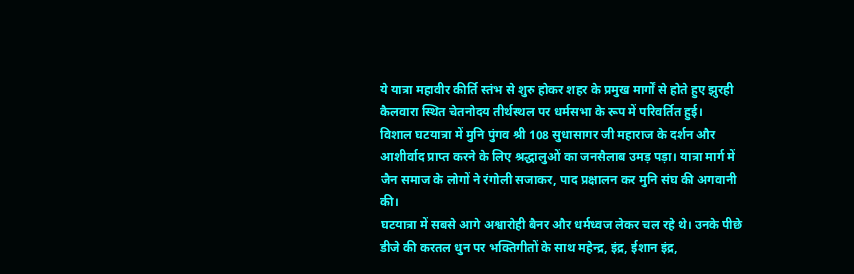ये यात्रा महावीर कीर्ति स्तंभ से शुरु होकर शहर के प्रमुख मार्गों से होते हुए झुरही कैलवारा स्थित चेतनोदय तीर्थस्थल पर धर्मसभा के रूप में परिवर्तित हुई।
विशाल घटयात्रा में मुनि पुंगव श्री 108 सुधासागर जी महाराज के दर्शन और आशीर्वाद प्राप्त करने के लिए श्रद्धालुओं का जनसैलाब उमड़ पड़ा। यात्रा मार्ग में जैन समाज के लोगों ने रंगोली सजाकर, पाद प्रक्षालन कर मुनि संघ की अगवानी की।
घटयात्रा में सबसे आगे अश्वारोही बैनर और धर्मध्वज लेकर चल रहे थे। उनके पीछे डीजे की करतल धुन पर भक्तिगीतों के साथ महेन्द्र, इंद्र, ईशान इंद्र,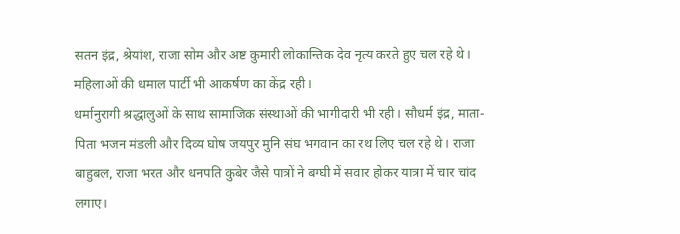सतन इंद्र, श्रेयांश, राजा सोम और अष्ट कुमारी लोकान्तिक देव नृत्य करते हुए चल रहे थे। महिलाओं की धमाल पार्टी भी आकर्षण का केंद्र रही।
धर्मानुरागी श्रद्धालुओं के साथ सामाजिक संस्थाओं की भागीदारी भी रही। सौधर्म इंद्र, माता-पिता भजन मंडली और दिव्य घोष जयपुर मुनि संघ भगवान का रथ लिए चल रहे थे। राजा बाहुबल, राजा भरत और धनपति कुबेर जैसे पात्रों ने बग्घी में सवार होकर यात्रा में चार चांद लगाए।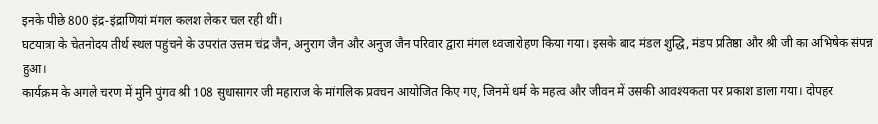इनके पीछे 800 इंद्र-इंद्राणियां मंगल कलश लेकर चल रही थीं।
घटयात्रा के चेतनोदय तीर्थ स्थल पहुंचने के उपरांत उत्तम चंद्र जैन, अनुराग जैन और अनुज जैन परिवार द्वारा मंगल ध्वजारोहण किया गया। इसके बाद मंडल शुद्धि, मंडप प्रतिष्ठा और श्री जी का अभिषेक संपन्न हुआ।
कार्यक्रम के अगले चरण में मुनि पुंगव श्री 108 सुधासागर जी महाराज के मांगलिक प्रवचन आयोजित किए गए, जिनमें धर्म के महत्व और जीवन में उसकी आवश्यकता पर प्रकाश डाला गया। दोपहर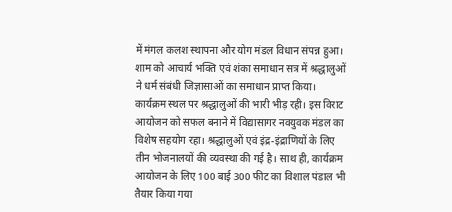में मंगल कलश स्थापना और योग मंडल विधान संपन्न हुआ। शाम को आचार्य भक्ति एवं शंका समाधान सत्र में श्रद्धालुओं ने धर्म संबंधी जिज्ञासाओं का समाधान प्राप्त किया।
कार्यक्रम स्थल पर श्रद्धालुओं की भारी भीड़ रही। इस विराट आयोजन को सफल बनाने में विद्यासागर नवयुवक मंडल का विशेष सहयोग रहा। श्रद्धालुओं एवं इंद्र-इंद्राणियों के लिए तीन भोजनालयों की व्यवस्था की गई है। साथ ही, कार्यक्रम आयोजन के लिए 100 बाई 300 फीट का विशाल पंडाल भी तैयार किया गया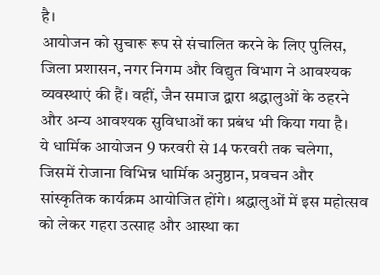है।
आयोजन को सुचारू रूप से संचालित करने के लिए पुलिस, जिला प्रशासन, नगर निगम और विद्युत विभाग ने आवश्यक व्यवस्थाएं की हैं। वहीं, जैन समाज द्वारा श्रद्धालुओं के ठहरने और अन्य आवश्यक सुविधाओं का प्रबंध भी किया गया है।
ये धार्मिक आयोजन 9 फरवरी से 14 फरवरी तक चलेगा, जिसमें रोजाना विभिन्न धार्मिक अनुष्ठान, प्रवचन और सांस्कृतिक कार्यक्रम आयोजित होंगे। श्रद्धालुओं में इस महोत्सव को लेकर गहरा उत्साह और आस्था का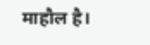माहौल है।